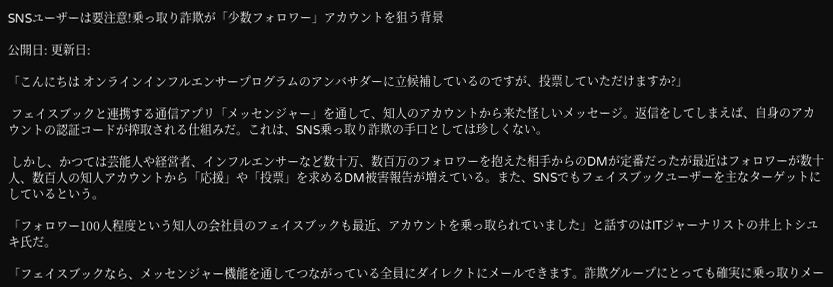SNSユーザーは要注意!乗っ取り詐欺が「少数フォロワー」アカウントを狙う背景

公開日: 更新日:

「こんにちは オンラインインフルエンサープログラムのアンバサダーに立候補しているのですが、投票していただけますか?」

 フェイスブックと連携する通信アプリ「メッセンジャー」を通して、知人のアカウントから来た怪しいメッセージ。返信をしてしまえば、自身のアカウントの認証コードが搾取される仕組みだ。これは、SNS乗っ取り詐欺の手口としては珍しくない。

 しかし、かつては芸能人や経営者、インフルエンサーなど数十万、数百万のフォロワーを抱えた相手からのDMが定番だったが最近はフォロワーが数十人、数百人の知人アカウントから「応援」や「投票」を求めるDM被害報告が増えている。また、SNSでもフェイスブックユーザーを主なターゲットにしているという。

「フォロワー100人程度という知人の会社員のフェイスブックも最近、アカウントを乗っ取られていました」と話すのはITジャーナリストの井上トシユキ氏だ。

「フェイスブックなら、メッセンジャー機能を通してつながっている全員にダイレクトにメールできます。詐欺グループにとっても確実に乗っ取りメー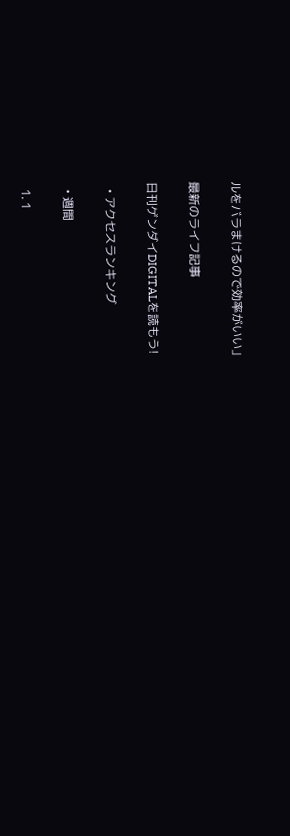ルをバラまけるので効率がいい」

最新のライフ記事

日刊ゲンダイDIGITALを読もう!

  • アクセスランキング

  • 週間

  1. 1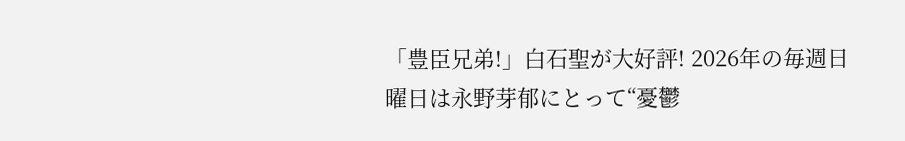「豊臣兄弟!」白石聖が大好評! 2026年の毎週日曜日は永野芽郁にとって“憂鬱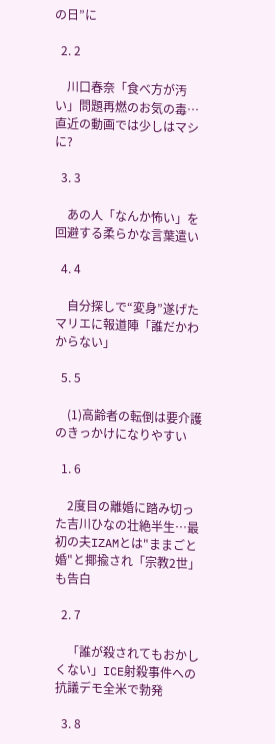の日”に

  2. 2

    川口春奈「食べ方が汚い」問題再燃のお気の毒…直近の動画では少しはマシに?

  3. 3

    あの人「なんか怖い」を回避する柔らかな言葉遣い

  4. 4

    自分探しで“変身”遂げたマリエに報道陣「誰だかわからない」

  5. 5

    (1)高齢者の転倒は要介護のきっかけになりやすい

  1. 6

    2度目の離婚に踏み切った吉川ひなの壮絶半生…最初の夫IZAMとは"ままごと婚"と揶揄され「宗教2世」も告白

  2. 7

    「誰が殺されてもおかしくない」ICE射殺事件への抗議デモ全米で勃発

  3. 8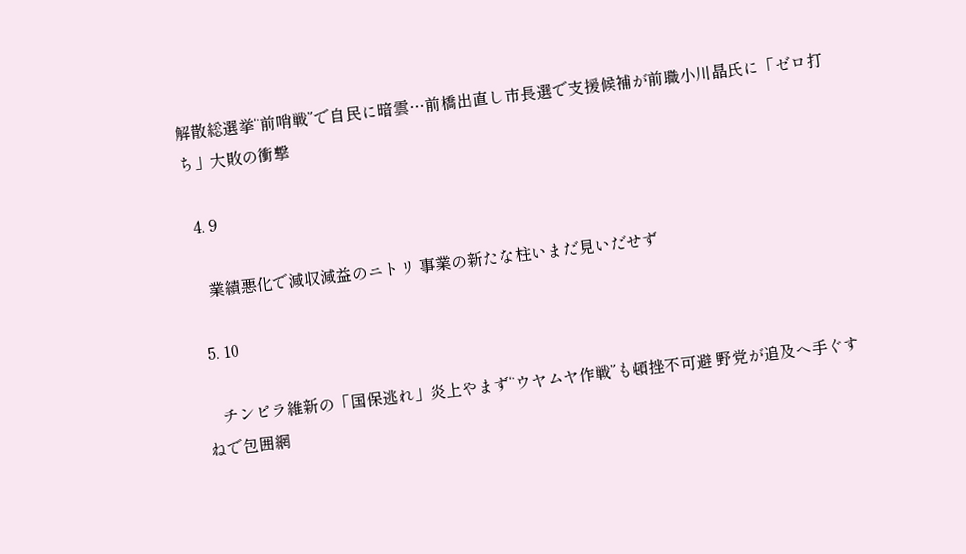解散総選挙“前哨戦”で自民に暗雲…前橋出直し市長選で支援候補が前職小川晶氏に「ゼロ打ち」大敗の衝撃

  4. 9

    業績悪化で減収減益のニトリ 事業の新たな柱いまだ見いだせず

  5. 10

    チンピラ維新の「国保逃れ」炎上やまず“ウヤムヤ作戦”も頓挫不可避 野党が追及へ手ぐすねで包囲網